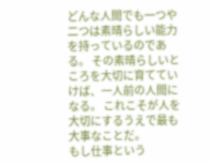どんな人間でも一つや二つは素晴らしい能力を持っているのである。 その素晴らしいところを大切に育てていけば、一人前の人間になる。 これこそが人を大切にするうえで最も大事なことだ。
もし仕事という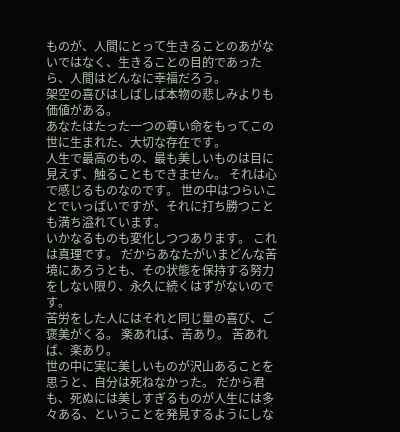ものが、人間にとって生きることのあがないではなく、生きることの目的であったら、人間はどんなに幸福だろう。
架空の喜びはしばしば本物の悲しみよりも価値がある。
あなたはたった一つの尊い命をもってこの世に生まれた、大切な存在です。
人生で最高のもの、最も美しいものは目に見えず、触ることもできません。 それは心で感じるものなのです。 世の中はつらいことでいっぱいですが、それに打ち勝つことも満ち溢れています。
いかなるものも変化しつつあります。 これは真理です。 だからあなたがいまどんな苦境にあろうとも、その状態を保持する努力をしない限り、永久に続くはずがないのです。
苦労をした人にはそれと同じ量の喜び、ご褒美がくる。 楽あれば、苦あり。 苦あれば、楽あり。
世の中に実に美しいものが沢山あることを思うと、自分は死ねなかった。 だから君も、死ぬには美しすぎるものが人生には多々ある、ということを発見するようにしな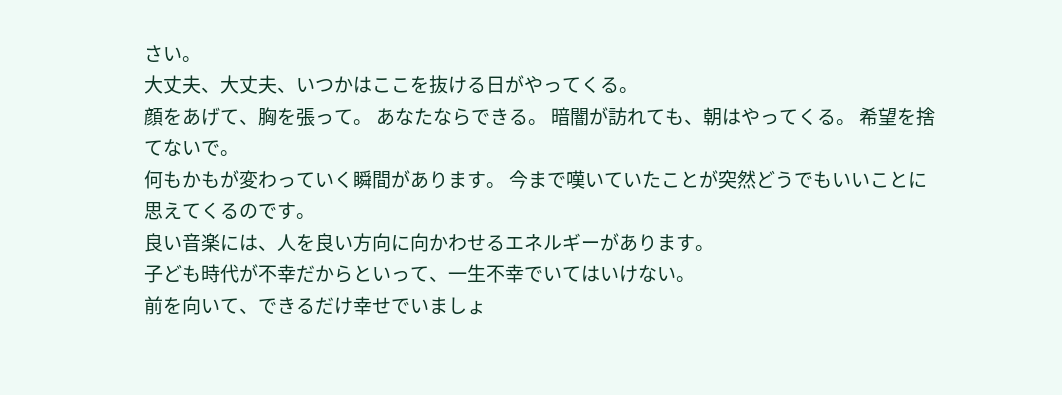さい。
大丈夫、大丈夫、いつかはここを抜ける日がやってくる。
顔をあげて、胸を張って。 あなたならできる。 暗闇が訪れても、朝はやってくる。 希望を捨てないで。
何もかもが変わっていく瞬間があります。 今まで嘆いていたことが突然どうでもいいことに思えてくるのです。
良い音楽には、人を良い方向に向かわせるエネルギーがあります。
子ども時代が不幸だからといって、一生不幸でいてはいけない。
前を向いて、できるだけ幸せでいましょ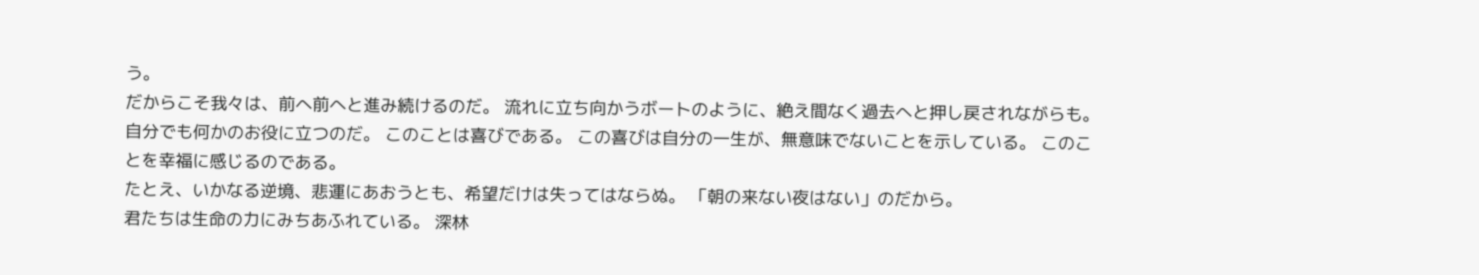う。
だからこそ我々は、前へ前へと進み続けるのだ。 流れに立ち向かうボートのように、絶え間なく過去へと押し戻されながらも。
自分でも何かのお役に立つのだ。 このことは喜びである。 この喜びは自分の一生が、無意味でないことを示している。 このことを幸福に感じるのである。
たとえ、いかなる逆境、悲運にあおうとも、希望だけは失ってはならぬ。 「朝の来ない夜はない」のだから。
君たちは生命の力にみちあふれている。 深林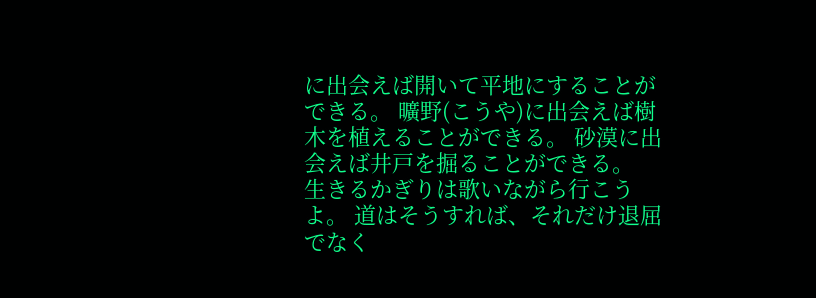に出会えば開いて平地にすることができる。 曠野(こうや)に出会えば樹木を植えることができる。 砂漠に出会えば井戸を掘ることができる。
生きるかぎりは歌いながら行こうよ。 道はそうすれば、それだけ退屈でなく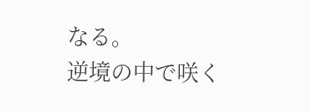なる。
逆境の中で咲く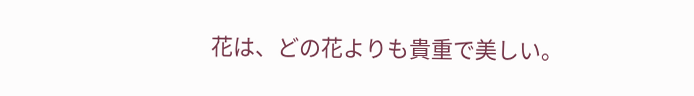花は、どの花よりも貴重で美しい。